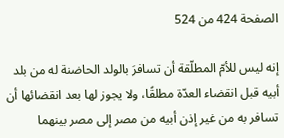الصفحة 424 من 524

إنه ليس للأمّ المطلّقة أن تسافرَ بالولد الحاضنة له من بلد أبيه قبل انقضاء العدّة مطلقًا، ولا يجوز لها بعد انقضائها أن تسافر به من غير إذن أبيه من مصر إلى مصر بينهما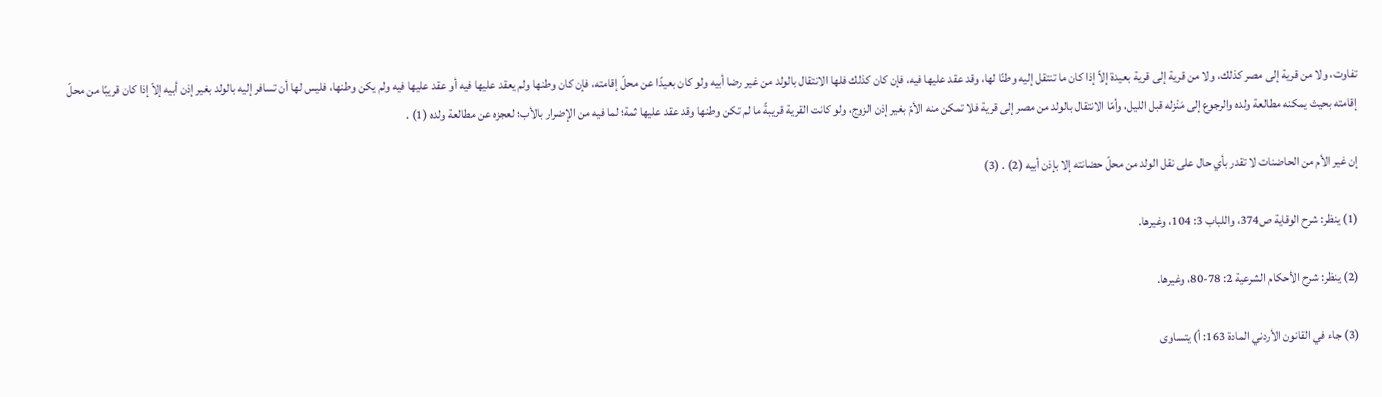تفاوت، ولا من قرية إلى مصر كذلك، ولا من قرية إلى قرية بعيدة إلاّ إذا كان ما تنتقل إليه وطنًا لها، وقد عقد عليها فيه، فإن كان كذلك فلها الانتقال بالولد من غير رضا أبيه ولو كان بعيدًا عن محلّ إقامته، فإن كان وطنها ولم يعقد عليها فيه أو عقد عليها فيه ولم يكن وطنها، فليس لها أن تسافر إليه بالولد بغير إذن أبيه إلاّ إذا كان قريبًا من محلّ إقامته بحيث يمكنه مطالعة ولده والرجوع إلى مَنْزله قبل الليل، وأمّا الانتقال بالولد من مصر إلى قرية فلا تمكن منه الأمّ بغير إذن الزوج، ولو كانت القرية قريبةً ما لم تكن وطنها وقد عقد عليها ثمة؛ لما فيه من الإضرار بالأب؛ لعجزه عن مطالعة ولده (1) .

إن غير الأم من الحاضنات لا تقدر بأي حال على نقل الولد من محلّ حضانته إلا بإذن أبيه (2) . (3)

(1) ينظر: شرح الوقاية ص374، واللباب 3: 104، وغيرها.

(2) ينظر: شرح الأحكام الشرعية 2: 78-80، وغيرها.

(3) جاء في القانون الأردني المادة 163: أ) يتساوى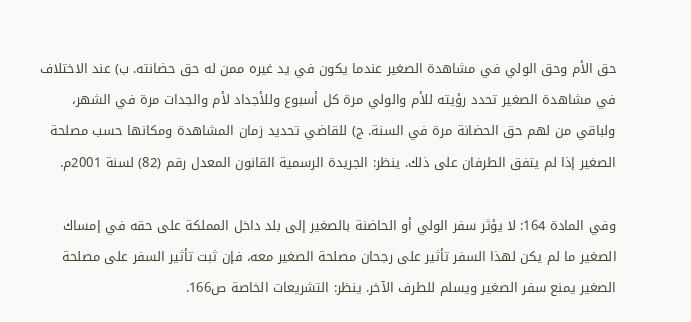حق الأم وحق الولي في مشاهدة الصغير عندما يكون في يد غيره ممن له حق حضانته. ب) عند الاختلاف في مشاهدة الصغير تحدد رؤيته للأم والولي مرة كل أسبوع وللأجداد لأم والجدات مرة في الشهر، ولباقي من لهم حق الحضانة مرة في السنة. ج) للقاضي تحديد زمان المشاهدة ومكانها حسب مصلحة الصغير إذا لم يتفق الطرفان على ذلك. ينظر: الجريدة الرسمية القانون المعدل رقم (82) لسنة 2001م.

وفي المادة 164: لا يؤثر سفر الولي أو الحاضنة بالصغير إلى بلد داخل المملكة على حقه في إمساك الصغير ما لم يكن لهذا السفر تأثير على رجحان مصلحة الصغير معه، فإن ثبت تأثير السفر على مصلحة الصغير يمنع سفر الصغير ويسلم للطرف الآخر. ينظر: التشريعات الخاصة ص166.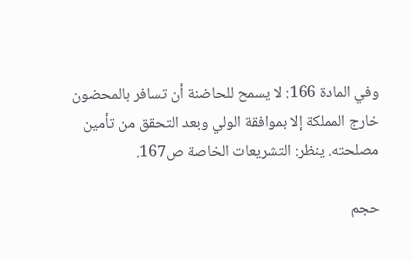وفي المادة 166: لا يسمح للحاضنة أن تسافر بالمحضون خارج المملكة إلا بموافقة الولي وبعد التحقق من تأمين مصلحته. ينظر: التشريعات الخاصة ص167.

حجم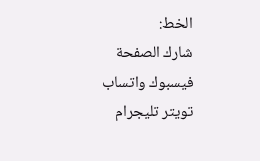الخط:
شارك الصفحة
فيسبوك واتساب تويتر تليجرام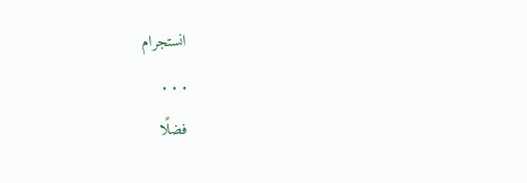انستجرام
. . .
فضلًا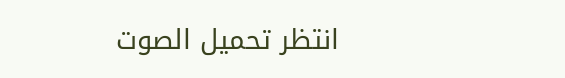انتظر تحميل الصوت